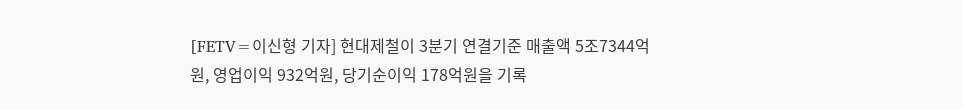[FETV=이신형 기자] 현대제철이 3분기 연결기준 매출액 5조7344억원, 영업이익 932억원, 당기순이익 178억원을 기록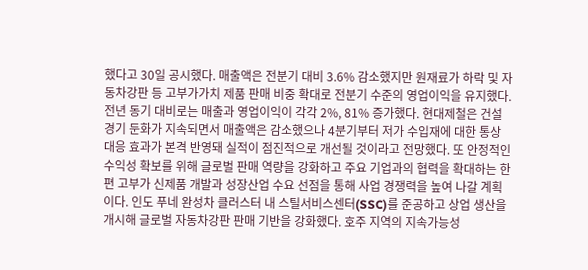했다고 30일 공시했다. 매출액은 전분기 대비 3.6% 감소했지만 원재료가 하락 및 자동차강판 등 고부가가치 제품 판매 비중 확대로 전분기 수준의 영업이익을 유지했다. 전년 동기 대비로는 매출과 영업이익이 각각 2%, 81% 증가했다. 현대제철은 건설경기 둔화가 지속되면서 매출액은 감소했으나 4분기부터 저가 수입재에 대한 통상 대응 효과가 본격 반영돼 실적이 점진적으로 개선될 것이라고 전망했다. 또 안정적인 수익성 확보를 위해 글로벌 판매 역량을 강화하고 주요 기업과의 협력을 확대하는 한편 고부가 신제품 개발과 성장산업 수요 선점을 통해 사업 경쟁력을 높여 나갈 계획이다. 인도 푸네 완성차 클러스터 내 스틸서비스센터(SSC)를 준공하고 상업 생산을 개시해 글로벌 자동차강판 판매 기반을 강화했다. 호주 지역의 지속가능성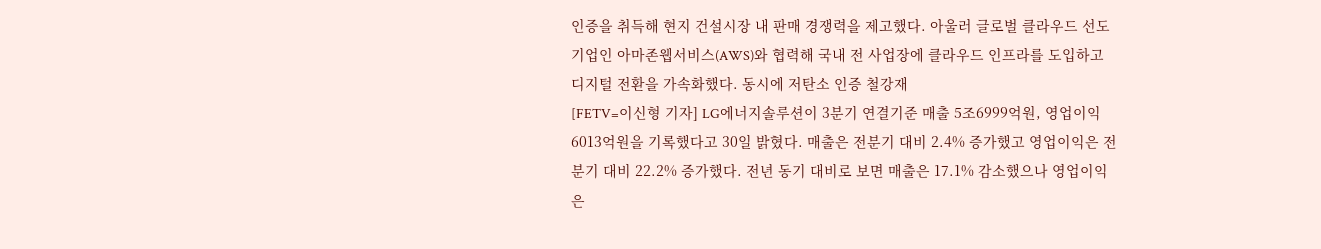인증을 취득해 현지 건설시장 내 판매 경쟁력을 제고했다. 아울러 글로벌 클라우드 선도기업인 아마존웹서비스(AWS)와 협력해 국내 전 사업장에 클라우드 인프라를 도입하고 디지털 전환을 가속화했다. 동시에 저탄소 인증 철강재
[FETV=이신형 기자] LG에너지솔루션이 3분기 연결기준 매출 5조6999억원, 영업이익 6013억원을 기록했다고 30일 밝혔다. 매출은 전분기 대비 2.4% 증가했고 영업이익은 전분기 대비 22.2% 증가했다. 전년 동기 대비로 보면 매출은 17.1% 감소했으나 영업이익은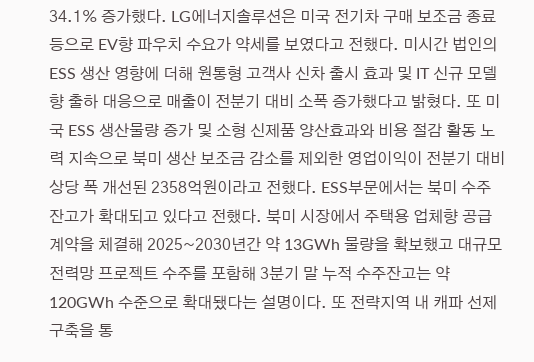34.1% 증가했다. LG에너지솔루션은 미국 전기차 구매 보조금 종료 등으로 EV향 파우치 수요가 약세를 보였다고 전했다. 미시간 법인의 ESS 생산 영향에 더해 원통형 고객사 신차 출시 효과 및 IT 신규 모델향 출하 대응으로 매출이 전분기 대비 소폭 증가했다고 밝혔다. 또 미국 ESS 생산물량 증가 및 소형 신제품 양산효과와 비용 절감 활동 노력 지속으로 북미 생산 보조금 감소를 제외한 영업이익이 전분기 대비 상당 폭 개선된 2358억원이라고 전했다. ESS부문에서는 북미 수주 잔고가 확대되고 있다고 전했다. 북미 시장에서 주택용 업체향 공급 계약을 체결해 2025~2030년간 약 13GWh 물량을 확보했고 대규모 전력망 프로젝트 수주를 포함해 3분기 말 누적 수주잔고는 약 120GWh 수준으로 확대됐다는 설명이다. 또 전략지역 내 캐파 선제 구축을 통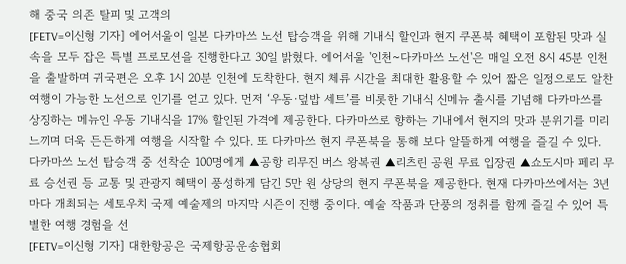해 중국 의존 탈피 및 고객의
[FETV=이신형 기자] 에어서울이 일본 다카마쓰 노선 탑승객을 위해 기내식 할인과 현지 쿠폰북 혜택이 포함된 맛과 실속을 모두 잡은 특별 프로모션을 진행한다고 30일 밝혔다. 에어서울 '인천~다카마쓰 노선'은 매일 오전 8시 45분 인천을 출발하며 귀국편은 오후 1시 20분 인천에 도착한다. 현지 체류 시간을 최대한 활용할 수 있어 짧은 일정으로도 알찬 여행이 가능한 노선으로 인기를 얻고 있다. 먼저 ‘우동·덮밥 세트’를 비롯한 기내식 신메뉴 출시를 기념해 다카마쓰를 상징하는 메뉴인 우동 기내식을 17% 할인된 가격에 제공한다. 다카마쓰로 향하는 기내에서 현지의 맛과 분위기를 미리 느끼며 더욱 든든하게 여행을 시작할 수 있다. 또 다카마쓰 현지 쿠폰북을 통해 보다 알뜰하게 여행을 즐길 수 있다. 다카마쓰 노선 탑승객 중 선착순 100명에게 ▲공항 리무진 버스 왕복권 ▲리츠린 공원 무료 입장권 ▲쇼도시마 페리 무료 승선권 등 교통 및 관광지 혜택이 풍성하게 담긴 5만 원 상당의 현지 쿠폰북을 제공한다. 현재 다카마쓰에서는 3년마다 개최되는 세토우치 국제 예술제의 마지막 시즌이 진행 중이다. 예술 작품과 단풍의 정취를 함께 즐길 수 있어 특별한 여행 경험을 선
[FETV=이신형 기자] 대한항공은 국제항공운송협회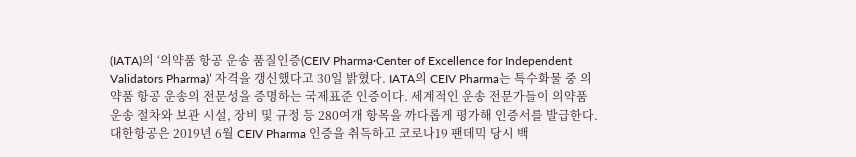(IATA)의 ‘의약품 항공 운송 품질인증(CEIV Pharma·Center of Excellence for Independent Validators Pharma)’ 자격을 갱신했다고 30일 밝혔다. IATA의 CEIV Pharma는 특수화물 중 의약품 항공 운송의 전문성을 증명하는 국제표준 인증이다. 세계적인 운송 전문가들이 의약품 운송 절차와 보관 시설, 장비 및 규정 등 280여개 항목을 까다롭게 평가해 인증서를 발급한다. 대한항공은 2019년 6월 CEIV Pharma 인증을 취득하고 코로나19 팬데믹 당시 백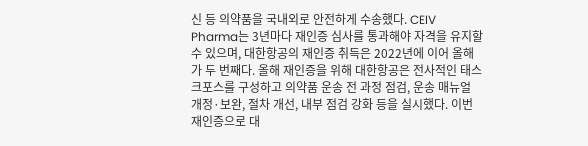신 등 의약품을 국내외로 안전하게 수송했다. CEIV Pharma는 3년마다 재인증 심사를 통과해야 자격을 유지할 수 있으며, 대한항공의 재인증 취득은 2022년에 이어 올해가 두 번째다. 올해 재인증을 위해 대한항공은 전사적인 태스크포스를 구성하고 의약품 운송 전 과정 점검, 운송 매뉴얼 개정·보완, 절차 개선, 내부 점검 강화 등을 실시했다. 이번 재인증으로 대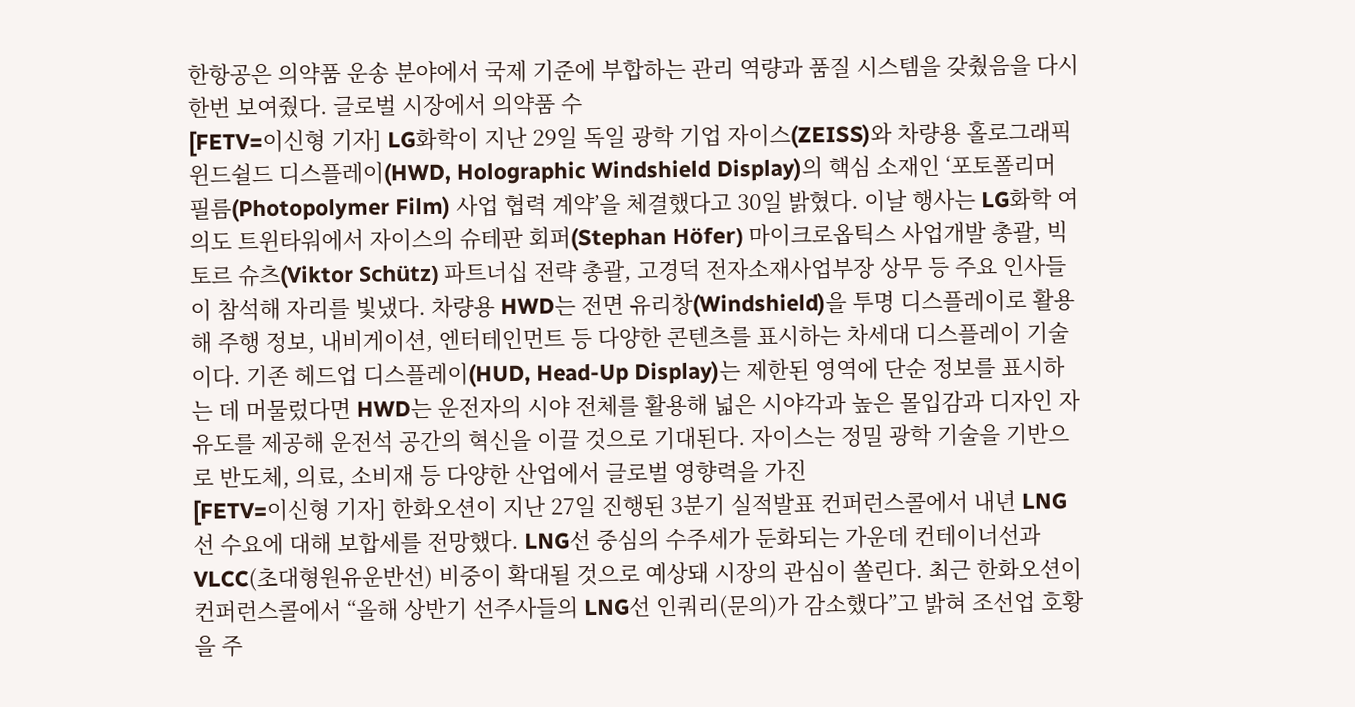한항공은 의약품 운송 분야에서 국제 기준에 부합하는 관리 역량과 품질 시스템을 갖췄음을 다시 한번 보여줬다. 글로벌 시장에서 의약품 수
[FETV=이신형 기자] LG화학이 지난 29일 독일 광학 기업 자이스(ZEISS)와 차량용 홀로그래픽 윈드쉴드 디스플레이(HWD, Holographic Windshield Display)의 핵심 소재인 ‘포토폴리머 필름(Photopolymer Film) 사업 협력 계약’을 체결했다고 30일 밝혔다. 이날 행사는 LG화학 여의도 트윈타워에서 자이스의 슈테판 회퍼(Stephan Höfer) 마이크로옵틱스 사업개발 총괄, 빅토르 슈츠(Viktor Schütz) 파트너십 전략 총괄, 고경덕 전자소재사업부장 상무 등 주요 인사들이 참석해 자리를 빛냈다. 차량용 HWD는 전면 유리창(Windshield)을 투명 디스플레이로 활용해 주행 정보, 내비게이션, 엔터테인먼트 등 다양한 콘텐츠를 표시하는 차세대 디스플레이 기술이다. 기존 헤드업 디스플레이(HUD, Head-Up Display)는 제한된 영역에 단순 정보를 표시하는 데 머물렀다면 HWD는 운전자의 시야 전체를 활용해 넓은 시야각과 높은 몰입감과 디자인 자유도를 제공해 운전석 공간의 혁신을 이끌 것으로 기대된다. 자이스는 정밀 광학 기술을 기반으로 반도체, 의료, 소비재 등 다양한 산업에서 글로벌 영향력을 가진
[FETV=이신형 기자] 한화오션이 지난 27일 진행된 3분기 실적발표 컨퍼런스콜에서 내년 LNG선 수요에 대해 보합세를 전망했다. LNG선 중심의 수주세가 둔화되는 가운데 컨테이너선과 VLCC(초대형원유운반선) 비중이 확대될 것으로 예상돼 시장의 관심이 쏠린다. 최근 한화오션이 컨퍼런스콜에서 “올해 상반기 선주사들의 LNG선 인쿼리(문의)가 감소했다”고 밝혀 조선업 호황을 주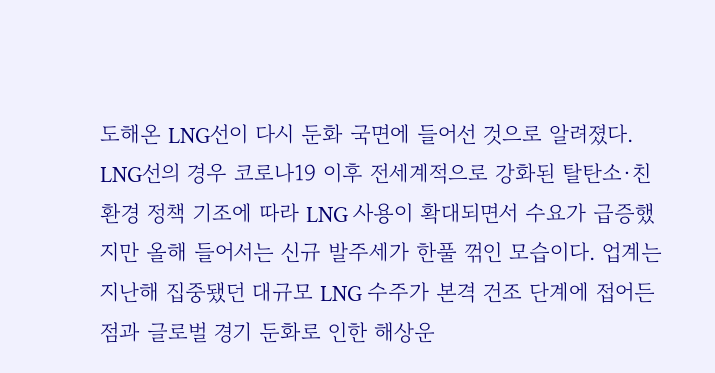도해온 LNG선이 다시 둔화 국면에 들어선 것으로 알려졌다. LNG선의 경우 코로나19 이후 전세계적으로 강화된 탈탄소·친환경 정책 기조에 따라 LNG 사용이 확대되면서 수요가 급증했지만 올해 들어서는 신규 발주세가 한풀 꺾인 모습이다. 업계는 지난해 집중됐던 대규모 LNG 수주가 본격 건조 단계에 접어든 점과 글로벌 경기 둔화로 인한 해상운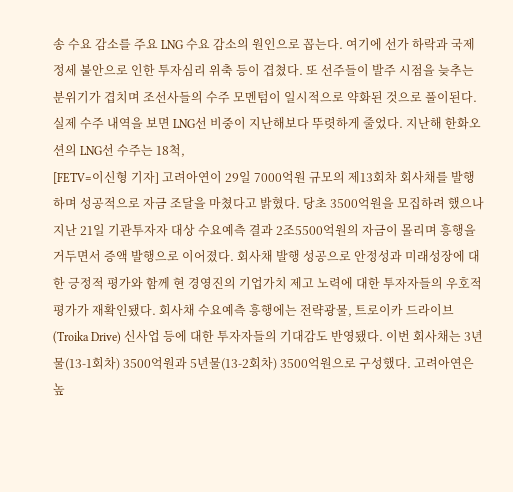송 수요 감소를 주요 LNG 수요 감소의 원인으로 꼽는다. 여기에 선가 하락과 국제정세 불안으로 인한 투자심리 위축 등이 겹쳤다. 또 선주들이 발주 시점을 늦추는 분위기가 겹치며 조선사들의 수주 모멘텀이 일시적으로 약화된 것으로 풀이된다. 실제 수주 내역을 보면 LNG선 비중이 지난해보다 뚜렷하게 줄었다. 지난해 한화오션의 LNG선 수주는 18척,
[FETV=이신형 기자] 고려아연이 29일 7000억원 규모의 제13회차 회사채를 발행하며 성공적으로 자금 조달을 마쳤다고 밝혔다. 당초 3500억원을 모집하려 했으나 지난 21일 기관투자자 대상 수요예측 결과 2조5500억원의 자금이 몰리며 흥행을 거두면서 증액 발행으로 이어졌다. 회사채 발행 성공으로 안정성과 미래성장에 대한 긍정적 평가와 함께 현 경영진의 기업가치 제고 노력에 대한 투자자들의 우호적 평가가 재확인됐다. 회사채 수요예측 흥행에는 전략광물, 트로이카 드라이브(Troika Drive) 신사업 등에 대한 투자자들의 기대감도 반영됐다. 이번 회사채는 3년물(13-1회차) 3500억원과 5년물(13-2회차) 3500억원으로 구성했다. 고려아연은 높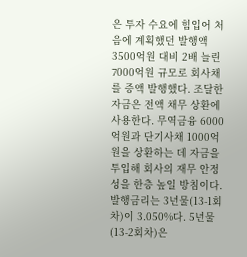은 투자 수요에 힘입어 처음에 계획했던 발행액 3500억원 대비 2배 늘린 7000억원 규모로 회사채를 증액 발행했다. 조달한 자금은 전액 채무 상환에 사용한다. 무역금융 6000억원과 단기사채 1000억원을 상환하는 데 자금을 투입해 회사의 재무 안정성을 한층 높일 방침이다. 발행금리는 3년물(13-1회차)이 3.050%다. 5년물(13-2회차)은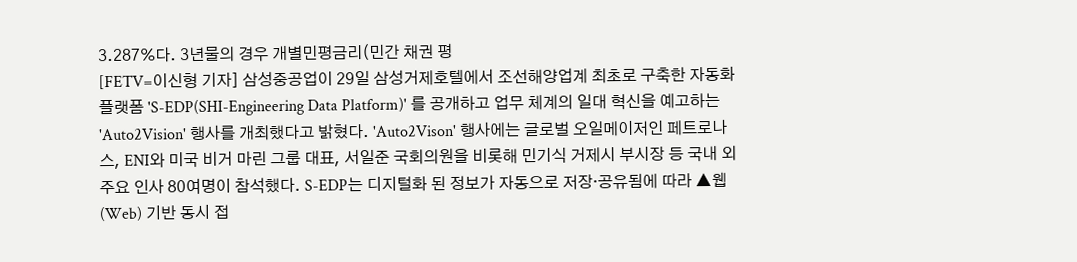3.287%다. 3년물의 경우 개별민평금리(민간 채권 평
[FETV=이신형 기자] 삼성중공업이 29일 삼성거제호텔에서 조선해양업계 최초로 구축한 자동화 플랫폼 'S-EDP(SHI-Engineering Data Platform)' 를 공개하고 업무 체계의 일대 혁신을 예고하는 'Auto2Vision' 행사를 개최했다고 밝혔다. 'Auto2Vison' 행사에는 글로벌 오일메이저인 페트로나스, ENI와 미국 비거 마린 그룹 대표, 서일준 국회의원을 비롯해 민기식 거제시 부시장 등 국내 외 주요 인사 80여명이 참석했다. S-EDP는 디지털화 된 정보가 자동으로 저장·공유됨에 따라 ▲웹(Web) 기반 동시 접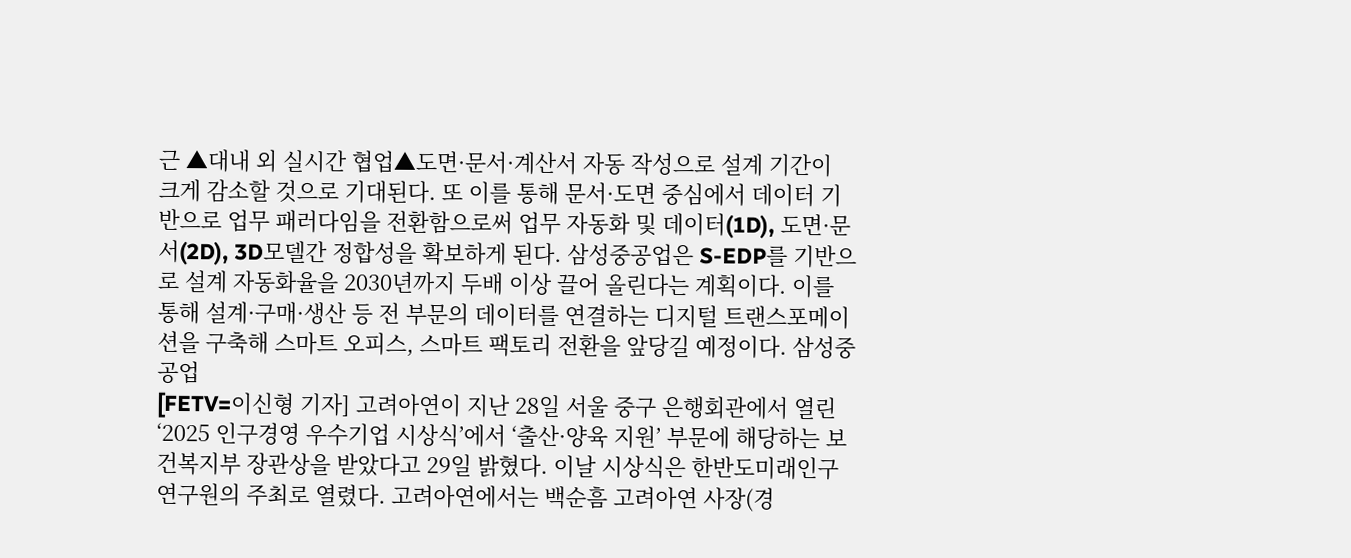근 ▲대내 외 실시간 협업▲도면·문서·계산서 자동 작성으로 설계 기간이 크게 감소할 것으로 기대된다. 또 이를 통해 문서·도면 중심에서 데이터 기반으로 업무 패러다임을 전환함으로써 업무 자동화 및 데이터(1D), 도면·문서(2D), 3D모델간 정합성을 확보하게 된다. 삼성중공업은 S-EDP를 기반으로 설계 자동화율을 2030년까지 두배 이상 끌어 올린다는 계획이다. 이를 통해 설계·구매·생산 등 전 부문의 데이터를 연결하는 디지털 트랜스포메이션을 구축해 스마트 오피스, 스마트 팩토리 전환을 앞당길 예정이다. 삼성중공업
[FETV=이신형 기자] 고려아연이 지난 28일 서울 중구 은행회관에서 열린 ‘2025 인구경영 우수기업 시상식’에서 ‘출산·양육 지원’ 부문에 해당하는 보건복지부 장관상을 받았다고 29일 밝혔다. 이날 시상식은 한반도미래인구연구원의 주최로 열렸다. 고려아연에서는 백순흠 고려아연 사장(경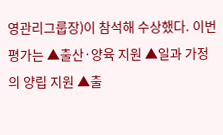영관리그룹장)이 참석해 수상했다. 이번 평가는 ▲출산·양육 지원 ▲일과 가정의 양립 지원 ▲출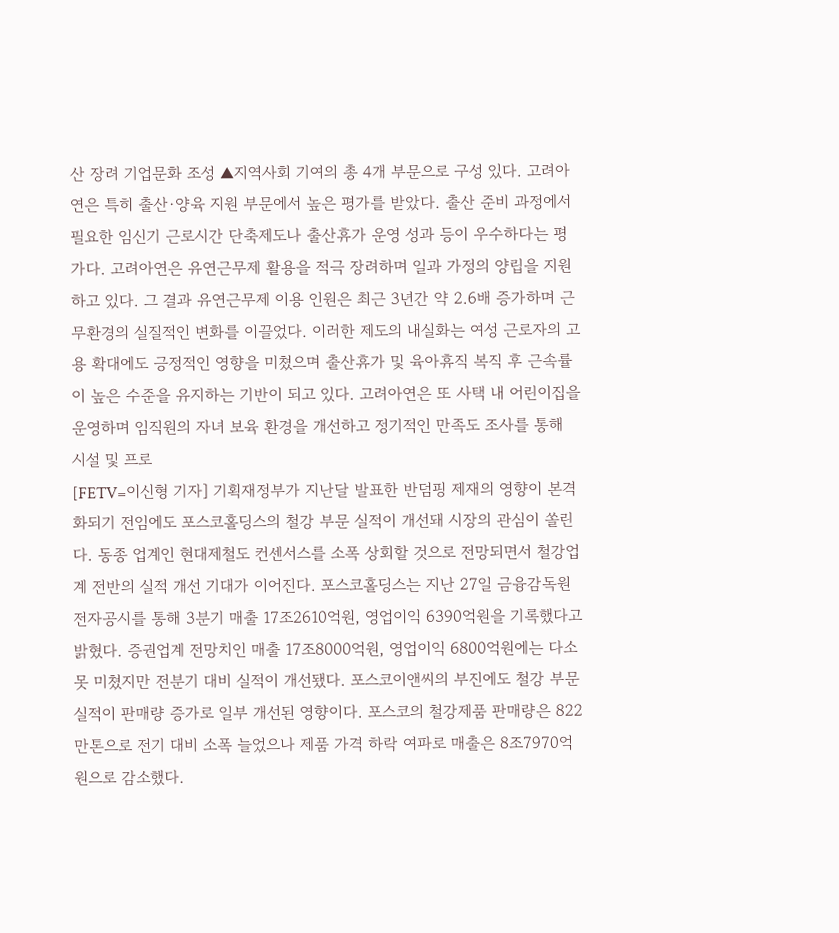산 장려 기업문화 조성 ▲지역사회 기여의 총 4개 부문으로 구성 있다. 고려아연은 특히 출산·양육 지원 부문에서 높은 평가를 받았다. 출산 준비 과정에서 필요한 임신기 근로시간 단축제도나 출산휴가 운영 성과 등이 우수하다는 평가다. 고려아연은 유연근무제 활용을 적극 장려하며 일과 가정의 양립을 지원하고 있다. 그 결과 유연근무제 이용 인원은 최근 3년간 약 2.6배 증가하며 근무환경의 실질적인 변화를 이끌었다. 이러한 제도의 내실화는 여성 근로자의 고용 확대에도 긍정적인 영향을 미쳤으며 출산휴가 및 육아휴직 복직 후 근속률이 높은 수준을 유지하는 기반이 되고 있다. 고려아연은 또 사택 내 어린이집을 운영하며 임직원의 자녀 보육 환경을 개선하고 정기적인 만족도 조사를 통해 시설 및 프로
[FETV=이신형 기자] 기획재정부가 지난달 발표한 반덤핑 제재의 영향이 본격화되기 전임에도 포스코홀딩스의 철강 부문 실적이 개선돼 시장의 관심이 쏠린다. 동종 업계인 현대제철도 컨센서스를 소폭 상회할 것으로 전망되면서 철강업계 전반의 실적 개선 기대가 이어진다. 포스코홀딩스는 지난 27일 금융감독원 전자공시를 통해 3분기 매출 17조2610억원, 영업이익 6390억원을 기록했다고 밝혔다. 증권업계 전망치인 매출 17조8000억원, 영업이익 6800억원에는 다소 못 미쳤지만 전분기 대비 실적이 개선됐다. 포스코이앤씨의 부진에도 철강 부문 실적이 판매량 증가로 일부 개선된 영향이다. 포스코의 철강제품 판매량은 822만톤으로 전기 대비 소폭 늘었으나 제품 가격 하락 여파로 매출은 8조7970억원으로 감소했다.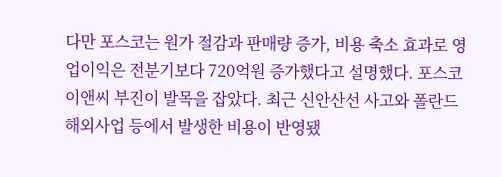다만 포스코는 원가 절감과 판매량 증가, 비용 축소 효과로 영업이익은 전분기보다 720억원 증가했다고 설명했다. 포스코이앤씨 부진이 발목을 잡았다. 최근 신안산선 사고와 폴란드 해외사업 등에서 발생한 비용이 반영됐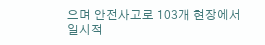으며 안전사고로 103개 현장에서 일시적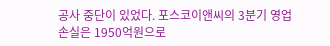공사 중단이 있었다. 포스코이앤씨의 3분기 영업손실은 1950억원으로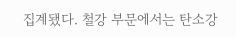집계됐다. 철강 부문에서는 탄소강